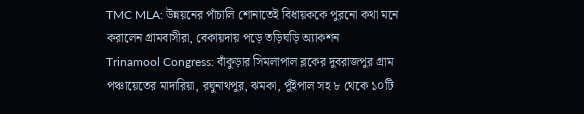TMC MLA: উন্নয়নের পাঁচালি শোনাতেই বিধায়ককে পুরনো কথা মনে করালেন গ্রামবাসীরা, বেকায়দায় পড়ে তড়িঘড়ি অ্যাকশন
Trinamool Congress: বাঁকুড়ার সিমলাপাল ব্লকের দুবরাজপুর গ্রাম পঞ্চায়েতের মাদারিয়া, রঘুনাথপুর, ঝমকা, পুঁইপাল সহ ৮ থেকে ১০টি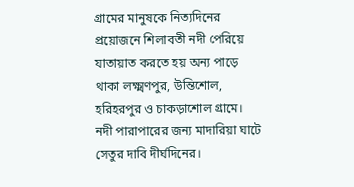গ্রামের মানুষকে নিত্যদিনের প্রয়োজনে শিলাবতী নদী পেরিয়ে যাতায়াত করতে হয় অন্য পাড়ে থাকা লক্ষ্মণপুর, উন্তিশোল, হরিহরপুর ও চাকড়াশোল গ্রামে। নদী পারাপারের জন্য মাদারিয়া ঘাটে সেতুর দাবি দীর্ঘদিনের।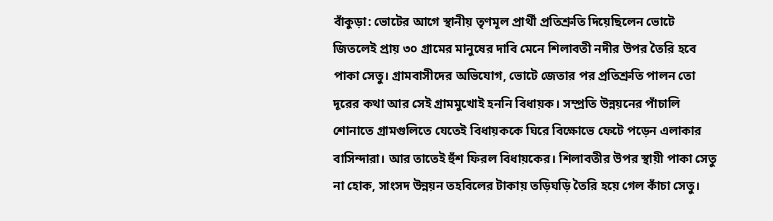বাঁকুড়া: ভোটের আগে স্থানীয় তৃণমূল প্রার্থী প্রতিশ্রুতি দিয়েছিলেন ভোটে জিতলেই প্রায় ৩০ গ্রামের মানুষের দাবি মেনে শিলাবতী নদীর উপর তৈরি হবে পাকা সেতু। গ্রামবাসীদের অভিযোগ, ভোটে জেতার পর প্রতিশ্রুতি পালন তো দূরের কথা আর সেই গ্রামমুখোই হননি বিধায়ক। সম্প্রতি উন্নয়নের পাঁচালি শোনাতে গ্রামগুলিতে যেতেই বিধায়ককে ঘিরে বিক্ষোভে ফেটে পড়েন এলাকার বাসিন্দারা। আর তাতেই হুঁশ ফিরল বিধায়কের। শিলাবতীর উপর স্থায়ী পাকা সেতু না হোক, সাংসদ উন্নয়ন তহবিলের টাকায় তড়িঘড়ি তৈরি হয়ে গেল কাঁচা সেতু।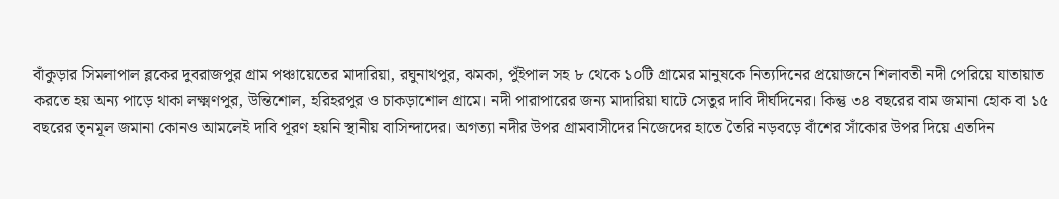বাঁকুড়ার সিমলাপাল ব্লকের দুবরাজপুর গ্রাম পঞ্চায়েতের মাদারিয়া, রঘুনাথপুর, ঝমকা, পুঁইপাল সহ ৮ থেকে ১০টি গ্রামের মানুষকে নিত্যদিনের প্রয়োজনে শিলাবতী নদী পেরিয়ে যাতায়াত করতে হয় অন্য পাড়ে থাকা লক্ষ্মণপুর, উন্তিশোল, হরিহরপুর ও চাকড়াশোল গ্রামে। নদী পারাপারের জন্য মাদারিয়া ঘাটে সেতুর দাবি দীর্ঘদিনের। কিন্তু ৩৪ বছরের বাম জমানা হোক বা ১৫ বছরের তৃনমূল জমানা কোনও আমলেই দাবি পূরণ হয়নি স্থানীয় বাসিন্দাদের। অগত্যা নদীর উপর গ্রামবাসীদের নিজেদের হাতে তৈরি নড়বড়ে বাঁশের সাঁকোর উপর দিয়ে এতদিন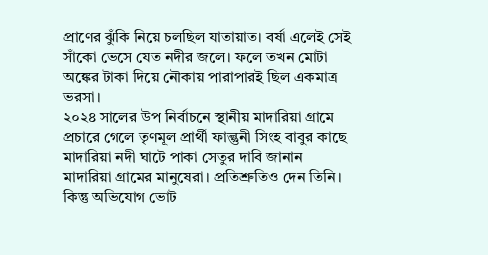প্রাণের ঝুঁকি নিয়ে চলছিল যাতায়াত। বর্ষা এলেই সেই সাঁকো ভেসে যেত নদীর জলে। ফলে তখন মোটা অঙ্কের টাকা দিয়ে নৌকায় পারাপারই ছিল একমাত্র ভরসা।
২০২৪ সালের উপ নির্বাচনে স্থানীয় মাদারিয়া গ্রামে প্রচারে গেলে তৃণমূল প্রার্থী ফাল্গুনী সিংহ বাবুর কাছে মাদারিয়া নদী ঘাটে পাকা সেতুর দাবি জানান মাদারিয়া গ্রামের মানুষেরা। প্রতিশ্রুতিও দেন তিনি। কিন্তু অভিযোগ ভোট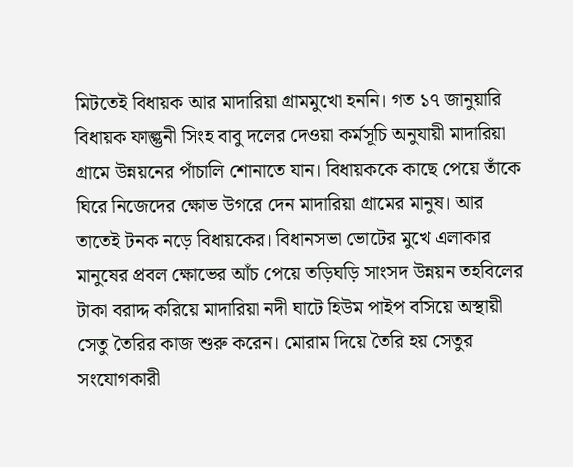মিটতেই বিধায়ক আর মাদারিয়া গ্রামমুখো হননি। গত ১৭ জানুয়ারি বিধায়ক ফাল্গুনী সিংহ বাবু দলের দেওয়া কর্মসূচি অনুযায়ী মাদারিয়া গ্রামে উন্নয়নের পাঁচালি শোনাতে যান। বিধায়ককে কাছে পেয়ে তাঁকে ঘিরে নিজেদের ক্ষোভ উগরে দেন মাদারিয়া গ্রামের মানুষ। আর তাতেই টনক নড়ে বিধায়কের। বিধানসভা ভোটের মুখে এলাকার মানুষের প্রবল ক্ষোভের আঁচ পেয়ে তড়িঘড়ি সাংসদ উন্নয়ন তহবিলের টাকা বরাদ্দ করিয়ে মাদারিয়া নদী ঘাটে হিউম পাইপ বসিয়ে অস্থায়ী সেতু তৈরির কাজ শুরু করেন। মোরাম দিয়ে তৈরি হয় সেতুর সংযোগকারী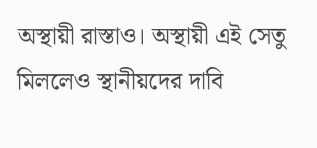অস্থায়ী রাস্তাও। অস্থায়ী এই সেতু মিললেও স্থানীয়দের দাবি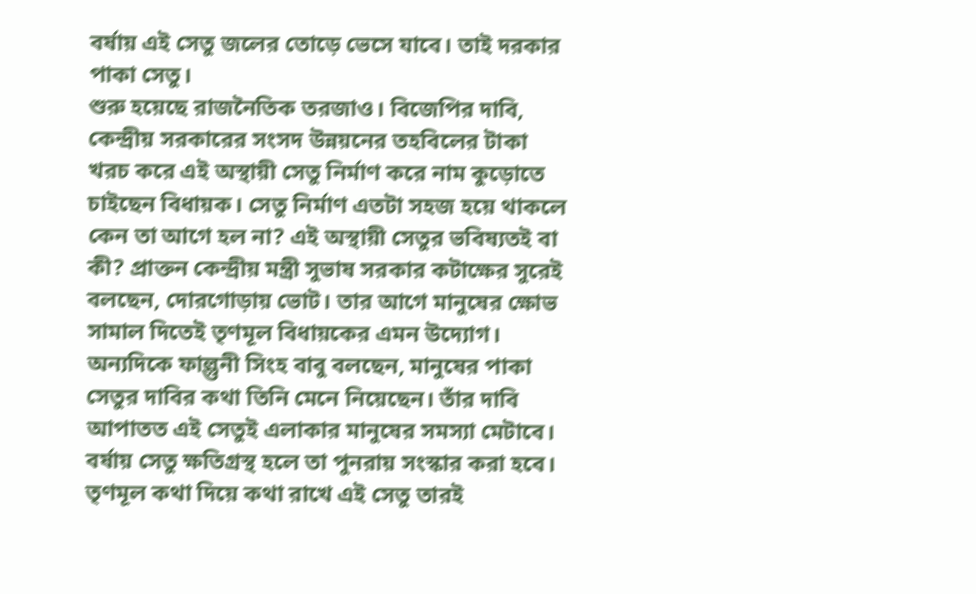বর্ষায় এই সেতু জলের তোড়ে ভেসে যাবে। তাই দরকার পাকা সেতু।
শুরু হয়েছে রাজনৈতিক তরজাও। বিজেপির দাবি, কেন্দ্রীয় সরকারের সংসদ উন্নয়নের তহবিলের টাকা খরচ করে এই অস্থায়ী সেতু নির্মাণ করে নাম কুড়োতে চাইছেন বিধায়ক। সেতু নির্মাণ এতটা সহজ হয়ে থাকলে কেন তা আগে হল না? এই অস্থায়ী সেতুর ভবিষ্যতই বা কী? প্রাক্তন কেন্দ্রীয় মন্ত্রী সুভাষ সরকার কটাক্ষের সুরেই বলছেন, দোরগোড়ায় ভোট। তার আগে মানুষের ক্ষোভ সামাল দিতেই তৃণমূল বিধায়কের এমন উদ্যোগ। অন্যদিকে ফাল্গুনী সিংহ বাবু বলছেন, মানুষের পাকা সেতুর দাবির কথা তিনি মেনে নিয়েছেন। তাঁর দাবি আপাতত এই সেতুই এলাকার মানুষের সমস্যা মেটাবে। বর্ষায় সেতু ক্ষতিগ্রস্থ হলে তা পুনরায় সংস্কার করা হবে। তৃণমূল কথা দিয়ে কথা রাখে এই সেতু তারই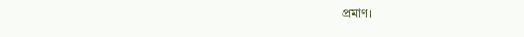প্রমাণ।